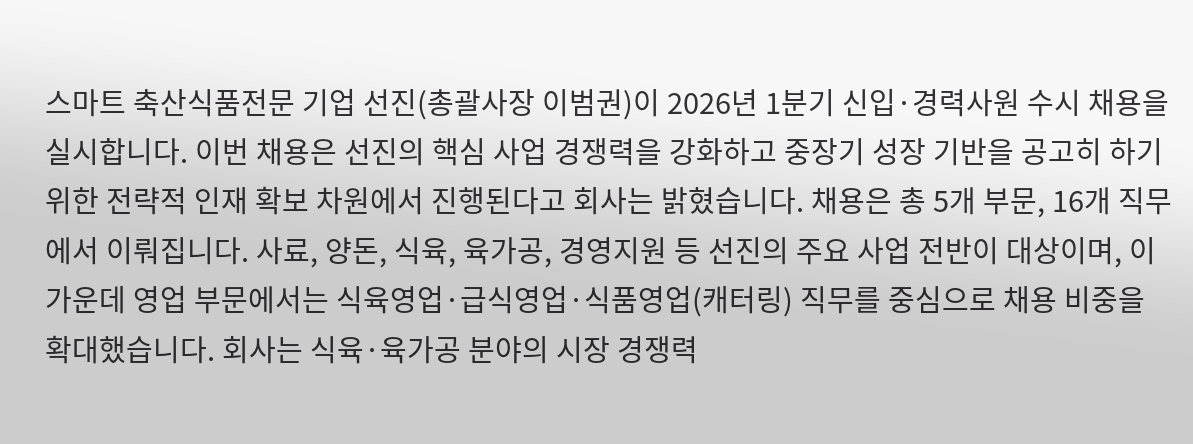스마트 축산식품전문 기업 선진(총괄사장 이범권)이 2026년 1분기 신입·경력사원 수시 채용을 실시합니다. 이번 채용은 선진의 핵심 사업 경쟁력을 강화하고 중장기 성장 기반을 공고히 하기 위한 전략적 인재 확보 차원에서 진행된다고 회사는 밝혔습니다. 채용은 총 5개 부문, 16개 직무에서 이뤄집니다. 사료, 양돈, 식육, 육가공, 경영지원 등 선진의 주요 사업 전반이 대상이며, 이 가운데 영업 부문에서는 식육영업·급식영업·식품영업(캐터링) 직무를 중심으로 채용 비중을 확대했습니다. 회사는 식육·육가공 분야의 시장 경쟁력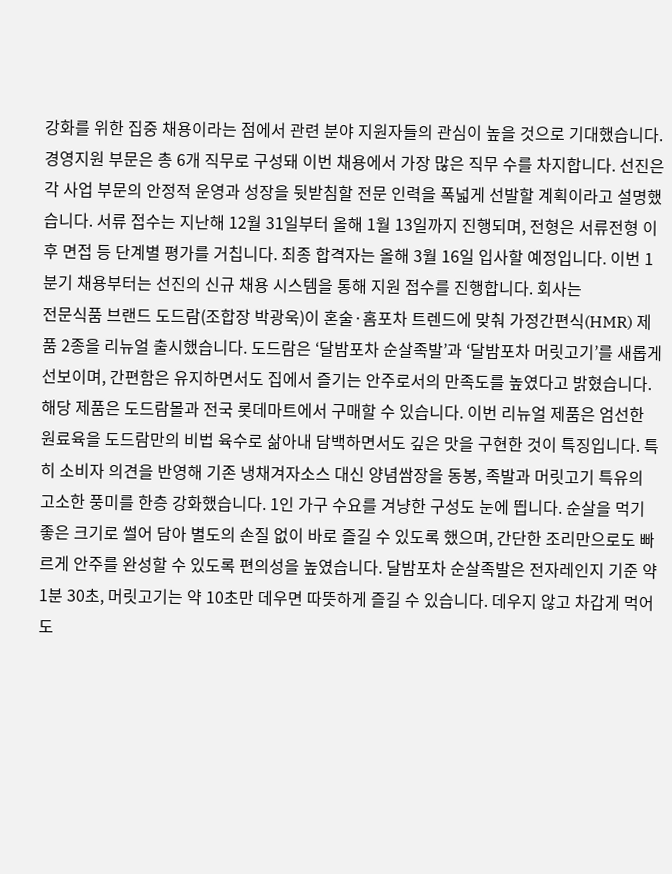강화를 위한 집중 채용이라는 점에서 관련 분야 지원자들의 관심이 높을 것으로 기대했습니다. 경영지원 부문은 총 6개 직무로 구성돼 이번 채용에서 가장 많은 직무 수를 차지합니다. 선진은 각 사업 부문의 안정적 운영과 성장을 뒷받침할 전문 인력을 폭넓게 선발할 계획이라고 설명했습니다. 서류 접수는 지난해 12월 31일부터 올해 1월 13일까지 진행되며, 전형은 서류전형 이후 면접 등 단계별 평가를 거칩니다. 최종 합격자는 올해 3월 16일 입사할 예정입니다. 이번 1분기 채용부터는 선진의 신규 채용 시스템을 통해 지원 접수를 진행합니다. 회사는
전문식품 브랜드 도드람(조합장 박광욱)이 혼술·홈포차 트렌드에 맞춰 가정간편식(HMR) 제품 2종을 리뉴얼 출시했습니다. 도드람은 ‘달밤포차 순살족발’과 ‘달밤포차 머릿고기’를 새롭게 선보이며, 간편함은 유지하면서도 집에서 즐기는 안주로서의 만족도를 높였다고 밝혔습니다. 해당 제품은 도드람몰과 전국 롯데마트에서 구매할 수 있습니다. 이번 리뉴얼 제품은 엄선한 원료육을 도드람만의 비법 육수로 삶아내 담백하면서도 깊은 맛을 구현한 것이 특징입니다. 특히 소비자 의견을 반영해 기존 냉채겨자소스 대신 양념쌈장을 동봉, 족발과 머릿고기 특유의 고소한 풍미를 한층 강화했습니다. 1인 가구 수요를 겨냥한 구성도 눈에 띕니다. 순살을 먹기 좋은 크기로 썰어 담아 별도의 손질 없이 바로 즐길 수 있도록 했으며, 간단한 조리만으로도 빠르게 안주를 완성할 수 있도록 편의성을 높였습니다. 달밤포차 순살족발은 전자레인지 기준 약 1분 30초, 머릿고기는 약 10초만 데우면 따뜻하게 즐길 수 있습니다. 데우지 않고 차갑게 먹어도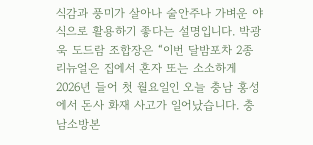식감과 풍미가 살아나 술안주나 가벼운 야식으로 활용하기 좋다는 설명입니다. 박광욱 도드람 조합장은 “이번 달밤포차 2종 리뉴얼은 집에서 혼자 또는 소소하게
2026년 들어 첫 월요일인 오늘 충남 홍성에서 돈사 화재 사고가 일어났습니다. 충남소방본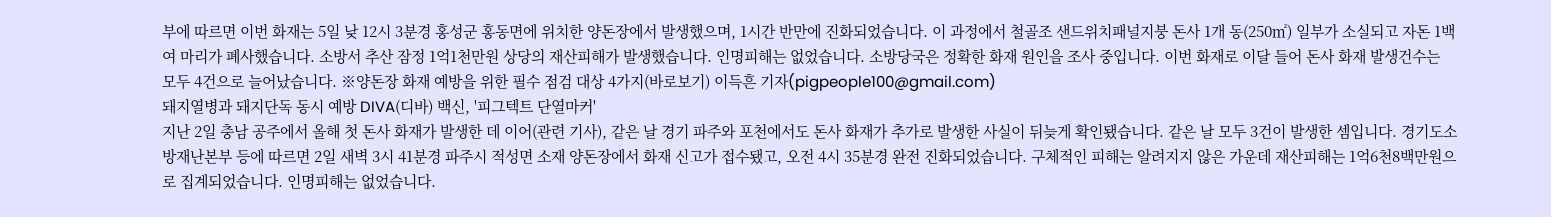부에 따르면 이번 화재는 5일 낮 12시 3분경 홍성군 홍동면에 위치한 양돈장에서 발생했으며, 1시간 반만에 진화되었습니다. 이 과정에서 철골조 샌드위치패널지붕 돈사 1개 동(250㎡) 일부가 소실되고 자돈 1백여 마리가 폐사했습니다. 소방서 추산 잠정 1억1천만원 상당의 재산피해가 발생했습니다. 인명피해는 없었습니다. 소방당국은 정확한 화재 원인을 조사 중입니다. 이번 화재로 이달 들어 돈사 화재 발생건수는 모두 4건으로 늘어났습니다. ※양돈장 화재 예방을 위한 필수 점검 대상 4가지(바로보기) 이득흔 기자(pigpeople100@gmail.com)
돼지열병과 돼지단독 동시 예방 DIVA(디바) 백신, '피그텍트 단열마커'
지난 2일 충남 공주에서 올해 첫 돈사 화재가 발생한 데 이어(관련 기사), 같은 날 경기 파주와 포천에서도 돈사 화재가 추가로 발생한 사실이 뒤늦게 확인됐습니다. 같은 날 모두 3건이 발생한 셈입니다. 경기도소방재난본부 등에 따르면 2일 새벽 3시 41분경 파주시 적성면 소재 양돈장에서 화재 신고가 접수됐고, 오전 4시 35분경 완전 진화되었습니다. 구체적인 피해는 알려지지 않은 가운데 재산피해는 1억6천8백만원으로 집계되었습니다. 인명피해는 없었습니다.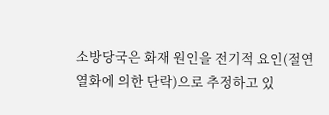소방당국은 화재 원인을 전기적 요인(절연 열화에 의한 단락)으로 추정하고 있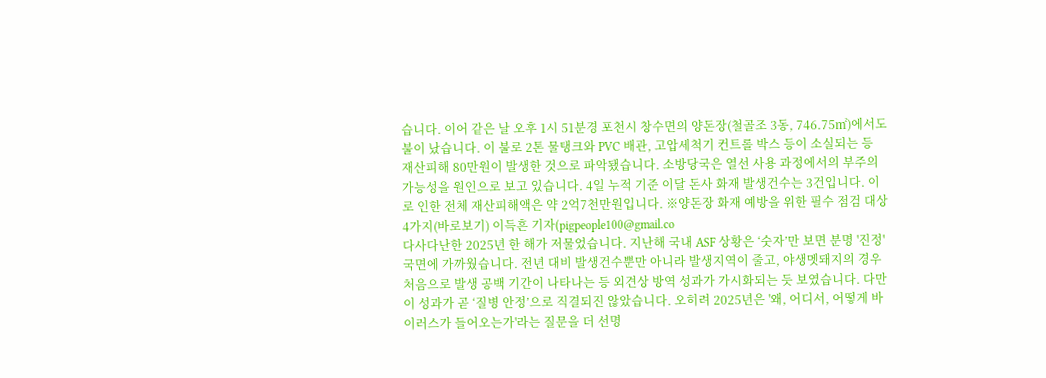습니다. 이어 같은 날 오후 1시 51분경 포천시 창수면의 양돈장(철골조 3동, 746.75㎡)에서도 불이 났습니다. 이 불로 2톤 물탱크와 PVC 배관, 고압세척기 컨트롤 박스 등이 소실되는 등 재산피해 80만원이 발생한 것으로 파악됐습니다. 소방당국은 열선 사용 과정에서의 부주의 가능성을 원인으로 보고 있습니다. 4일 누적 기준 이달 돈사 화재 발생건수는 3건입니다. 이로 인한 전체 재산피해액은 약 2억7천만원입니다. ※양돈장 화재 예방을 위한 필수 점검 대상 4가지(바로보기) 이득흔 기자(pigpeople100@gmail.co
다사다난한 2025년 한 해가 저물었습니다. 지난해 국내 ASF 상황은 ‘숫자’만 보면 분명 '진정' 국면에 가까웠습니다. 전년 대비 발생건수뿐만 아니라 발생지역이 줄고, 야생멧돼지의 경우 처음으로 발생 공백 기간이 나타나는 등 외견상 방역 성과가 가시화되는 듯 보였습니다. 다만 이 성과가 곧 ‘질병 안정’으로 직결되진 않았습니다. 오히려 2025년은 '왜, 어디서, 어떻게 바이러스가 들어오는가'라는 질문을 더 선명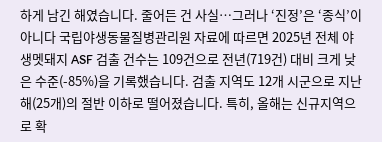하게 남긴 해였습니다. 줄어든 건 사실…그러나 ‘진정’은 ‘종식’이 아니다 국립야생동물질병관리원 자료에 따르면 2025년 전체 야생멧돼지 ASF 검출 건수는 109건으로 전년(719건) 대비 크게 낮은 수준(-85%)을 기록했습니다. 검출 지역도 12개 시군으로 지난해(25개)의 절반 이하로 떨어졌습니다. 특히, 올해는 신규지역으로 확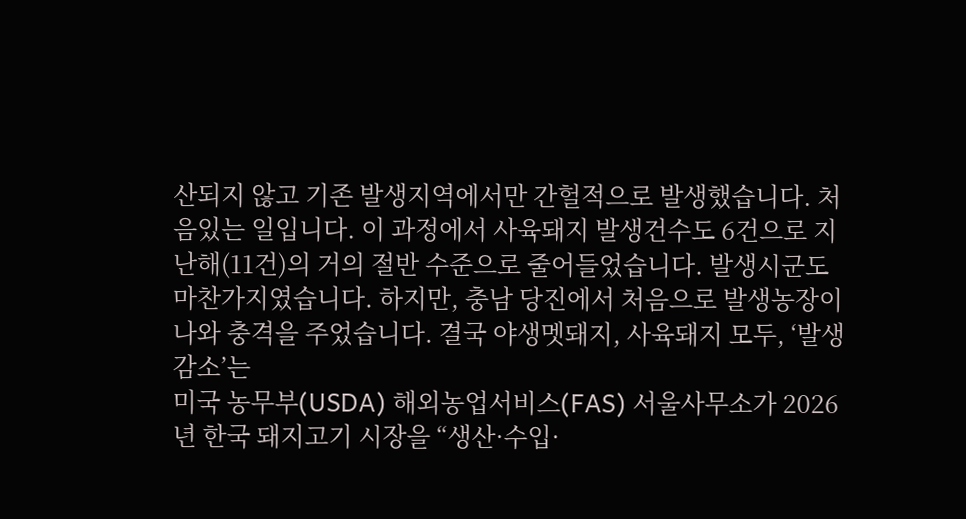산되지 않고 기존 발생지역에서만 간헐적으로 발생했습니다. 처음있는 일입니다. 이 과정에서 사육돼지 발생건수도 6건으로 지난해(11건)의 거의 절반 수준으로 줄어들었습니다. 발생시군도 마찬가지였습니다. 하지만, 충남 당진에서 처음으로 발생농장이 나와 충격을 주었습니다. 결국 야생멧돼지, 사육돼지 모두, ‘발생 감소’는
미국 농무부(USDA) 해외농업서비스(FAS) 서울사무소가 2026년 한국 돼지고기 시장을 “생산·수입·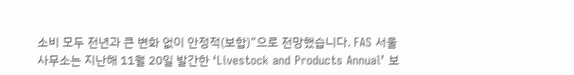소비 모두 전년과 큰 변화 없이 안정적(보합)”으로 전망했습니다. FAS 서울사무소는 지난해 11월 20일 발간한 ‘Livestock and Products Annual’ 보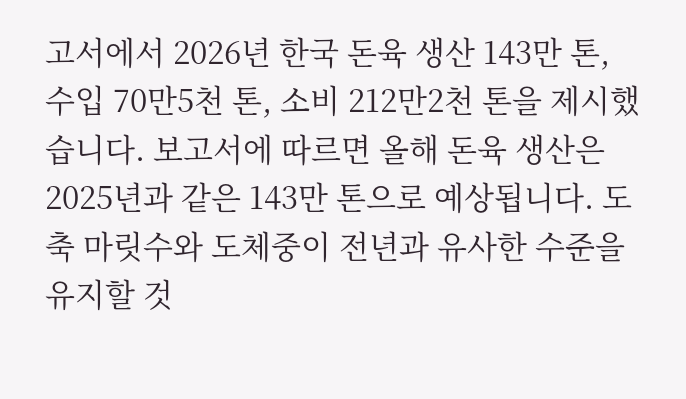고서에서 2026년 한국 돈육 생산 143만 톤, 수입 70만5천 톤, 소비 212만2천 톤을 제시했습니다. 보고서에 따르면 올해 돈육 생산은 2025년과 같은 143만 톤으로 예상됩니다. 도축 마릿수와 도체중이 전년과 유사한 수준을 유지할 것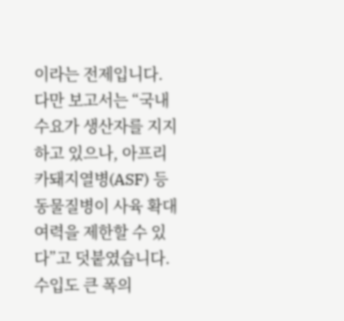이라는 전제입니다. 다만 보고서는 “국내 수요가 생산자를 지지하고 있으나, 아프리카돼지열병(ASF) 등 동물질병이 사육 확대 여력을 제한할 수 있다”고 덧붙였습니다. 수입도 큰 폭의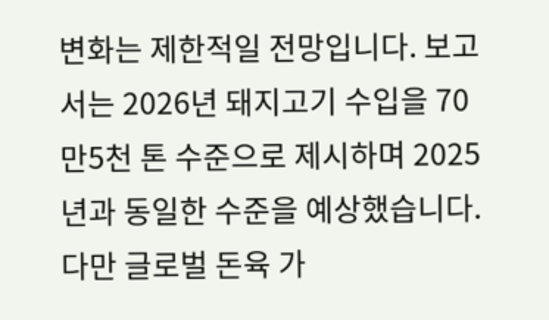변화는 제한적일 전망입니다. 보고서는 2026년 돼지고기 수입을 70만5천 톤 수준으로 제시하며 2025년과 동일한 수준을 예상했습니다. 다만 글로벌 돈육 가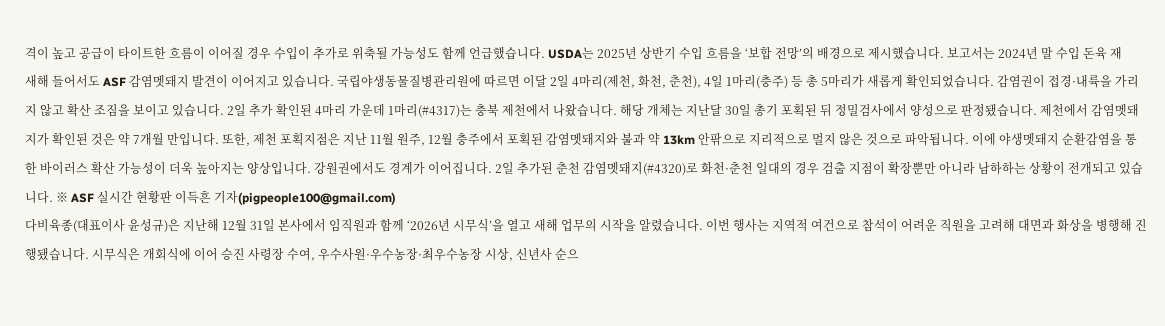격이 높고 공급이 타이트한 흐름이 이어질 경우 수입이 추가로 위축될 가능성도 함께 언급했습니다. USDA는 2025년 상반기 수입 흐름을 ‘보합 전망’의 배경으로 제시했습니다. 보고서는 2024년 말 수입 돈육 재
새해 들어서도 ASF 감염멧돼지 발견이 이어지고 있습니다. 국립야생동물질병관리원에 따르면 이달 2일 4마리(제천, 화천, 춘천), 4일 1마리(충주) 등 총 5마리가 새롭게 확인되었습니다. 감염권이 접경·내륙을 가리지 않고 확산 조짐을 보이고 있습니다. 2일 추가 확인된 4마리 가운데 1마리(#4317)는 충북 제천에서 나왔습니다. 해당 개체는 지난달 30일 총기 포획된 뒤 정밀검사에서 양성으로 판정됐습니다. 제천에서 감염멧돼지가 확인된 것은 약 7개월 만입니다. 또한, 제천 포획지점은 지난 11월 원주, 12월 충주에서 포획된 감염멧돼지와 불과 약 13km 안팎으로 지리적으로 멀지 않은 것으로 파악됩니다. 이에 야생멧돼지 순환감염을 통한 바이러스 확산 가능성이 더욱 높아지는 양상입니다. 강원권에서도 경계가 이어집니다. 2일 추가된 춘천 감염멧돼지(#4320)로 화천·춘천 일대의 경우 검출 지점이 확장뿐만 아니라 남하하는 상황이 전개되고 있습니다. ※ ASF 실시간 현황판 이득흔 기자(pigpeople100@gmail.com)
다비육종(대표이사 윤성규)은 지난해 12월 31일 본사에서 임직원과 함께 ‘2026년 시무식’을 열고 새해 업무의 시작을 알렸습니다. 이번 행사는 지역적 여건으로 참석이 어려운 직원을 고려해 대면과 화상을 병행해 진행됐습니다. 시무식은 개회식에 이어 승진 사령장 수여, 우수사원·우수농장·최우수농장 시상, 신년사 순으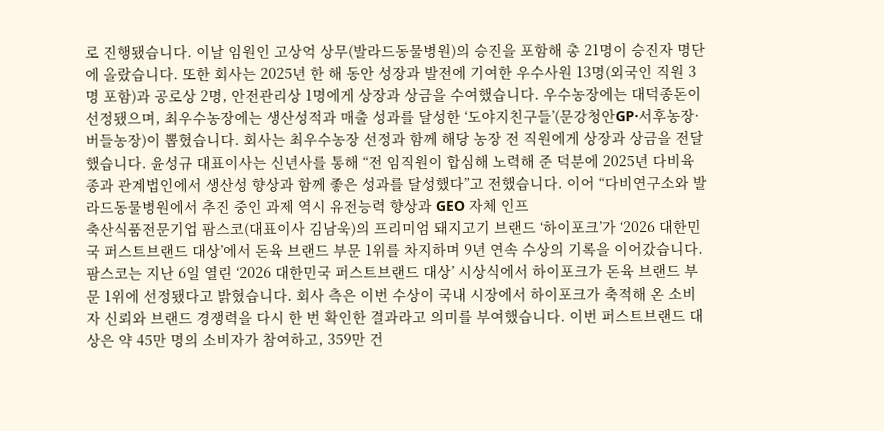로 진행됐습니다. 이날 임원인 고상억 상무(발라드동물병원)의 승진을 포함해 총 21명이 승진자 명단에 올랐습니다. 또한 회사는 2025년 한 해 동안 성장과 발전에 기여한 우수사원 13명(외국인 직원 3명 포함)과 공로상 2명, 안전관리상 1명에게 상장과 상금을 수여했습니다. 우수농장에는 대덕종돈이 선정됐으며, 최우수농장에는 생산성적과 매출 성과를 달성한 ‘도야지친구들’(문강청안GP·서후농장·버들농장)이 뽑혔습니다. 회사는 최우수농장 선정과 함께 해당 농장 전 직원에게 상장과 상금을 전달했습니다. 윤성규 대표이사는 신년사를 통해 “전 임직원이 합심해 노력해 준 덕분에 2025년 다비육종과 관계법인에서 생산성 향상과 함께 좋은 성과를 달성했다”고 전했습니다. 이어 “다비연구소와 발라드동물병원에서 추진 중인 과제 역시 유전능력 향상과 GEO 자체 인프
축산식품전문기업 팜스코(대표이사 김남욱)의 프리미엄 돼지고기 브랜드 ‘하이포크’가 ‘2026 대한민국 퍼스트브랜드 대상’에서 돈육 브랜드 부문 1위를 차지하며 9년 연속 수상의 기록을 이어갔습니다. 팜스코는 지난 6일 열린 ‘2026 대한민국 퍼스트브랜드 대상’ 시상식에서 하이포크가 돈육 브랜드 부문 1위에 선정됐다고 밝혔습니다. 회사 측은 이번 수상이 국내 시장에서 하이포크가 축적해 온 소비자 신뢰와 브랜드 경쟁력을 다시 한 번 확인한 결과라고 의미를 부여했습니다. 이번 퍼스트브랜드 대상은 약 45만 명의 소비자가 참여하고, 359만 건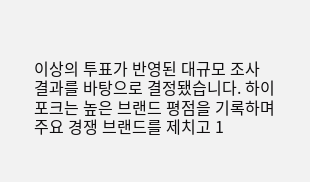이상의 투표가 반영된 대규모 조사 결과를 바탕으로 결정됐습니다. 하이포크는 높은 브랜드 평점을 기록하며 주요 경쟁 브랜드를 제치고 1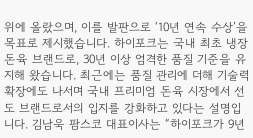위에 올랐으며, 이를 발판으로 ‘10년 연속 수상’을 목표로 제시했습니다. 하이포크는 국내 최초 냉장 돈육 브랜드로, 30년 이상 엄격한 품질 기준을 유지해 왔습니다. 최근에는 품질 관리에 더해 기술력 확장에도 나서며 국내 프리미엄 돈육 시장에서 선도 브랜드로서의 입지를 강화하고 있다는 설명입니다. 김남욱 팜스코 대표이사는 “하이포크가 9년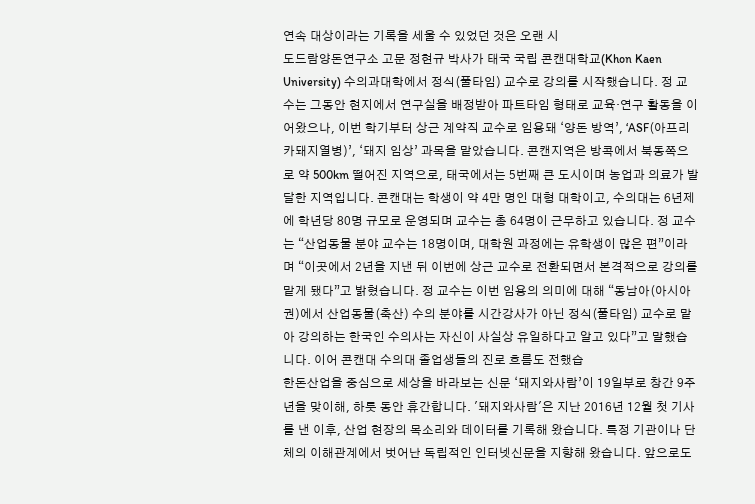연속 대상이라는 기록을 세울 수 있었던 것은 오랜 시
도드람양돈연구소 고문 정현규 박사가 태국 국립 콘캔대학교(Khon Kaen University) 수의과대학에서 정식(풀타임) 교수로 강의를 시작했습니다. 정 교수는 그동안 현지에서 연구실을 배정받아 파트타임 형태로 교육·연구 활동을 이어왔으나, 이번 학기부터 상근 계약직 교수로 임용돼 ‘양돈 방역’, ‘ASF(아프리카돼지열병)’, ‘돼지 임상’ 과목을 맡았습니다. 콘캔지역은 방콕에서 북동쪽으로 약 500km 떨어진 지역으로, 태국에서는 5번째 큰 도시이며 농업과 의료가 발달한 지역입니다. 콘캔대는 학생이 약 4만 명인 대형 대학이고, 수의대는 6년제에 학년당 80명 규모로 운영되며 교수는 총 64명이 근무하고 있습니다. 정 교수는 “산업동물 분야 교수는 18명이며, 대학원 과정에는 유학생이 많은 편”이라며 “이곳에서 2년을 지낸 뒤 이번에 상근 교수로 전환되면서 본격적으로 강의를 맡게 됐다”고 밝혔습니다. 정 교수는 이번 임용의 의미에 대해 “동남아(아시아권)에서 산업동물(축산) 수의 분야를 시간강사가 아닌 정식(풀타임) 교수로 맡아 강의하는 한국인 수의사는 자신이 사실상 유일하다고 알고 있다”고 말했습니다. 이어 콘캔대 수의대 졸업생들의 진로 흐름도 전했습
한돈산업을 중심으로 세상을 바라보는 신문 ‘돼지와사람’이 19일부로 창간 9주년을 맞이해, 하룻 동안 휴간합니다. '돼지와사람'은 지난 2016년 12월 첫 기사를 낸 이후, 산업 현장의 목소리와 데이터를 기록해 왔습니다. 특정 기관이나 단체의 이해관계에서 벗어난 독립적인 인터넷신문을 지향해 왔습니다. 앞으로도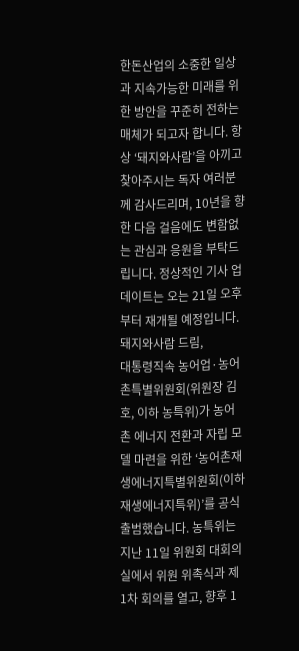한돈산업의 소중한 일상과 지속가능한 미래를 위한 방안을 꾸준히 전하는 매체가 되고자 합니다. 항상 ‘돼지와사람’을 아끼고 찾아주시는 독자 여러분께 감사드리며, 10년을 향한 다음 걸음에도 변함없는 관심과 응원을 부탁드립니다. 정상적인 기사 업데이트는 오는 21일 오후부터 재개될 예정입니다. 돼지와사람 드림,
대통령직속 농어업·농어촌특별위원회(위원장 김호, 이하 농특위)가 농어촌 에너지 전환과 자립 모델 마련을 위한 ‘농어촌재생에너지특별위원회(이하 재생에너지특위)’를 공식 출범했습니다. 농특위는 지난 11일 위원회 대회의실에서 위원 위촉식과 제1차 회의를 열고, 향후 1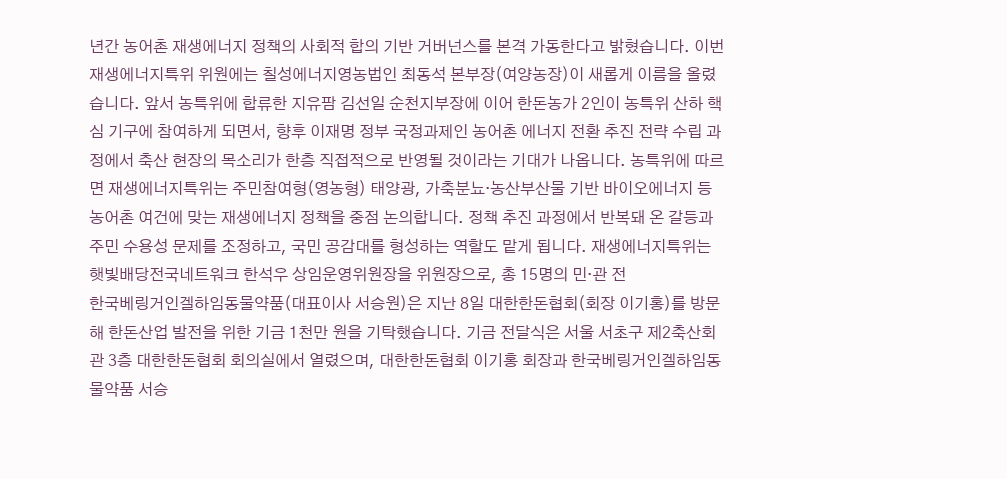년간 농어촌 재생에너지 정책의 사회적 합의 기반 거버넌스를 본격 가동한다고 밝혔습니다. 이번 재생에너지특위 위원에는 칠성에너지영농법인 최동석 본부장(여양농장)이 새롭게 이름을 올렸습니다. 앞서 농특위에 합류한 지유팜 김선일 순천지부장에 이어 한돈농가 2인이 농특위 산하 핵심 기구에 참여하게 되면서, 향후 이재명 정부 국정과제인 농어촌 에너지 전환 추진 전략 수립 과정에서 축산 현장의 목소리가 한층 직접적으로 반영될 것이라는 기대가 나옵니다. 농특위에 따르면 재생에너지특위는 주민참여형(영농형) 태양광, 가축분뇨·농산부산물 기반 바이오에너지 등 농어촌 여건에 맞는 재생에너지 정책을 중점 논의합니다. 정책 추진 과정에서 반복돼 온 갈등과 주민 수용성 문제를 조정하고, 국민 공감대를 형성하는 역할도 맡게 됩니다. 재생에너지특위는 햇빛배당전국네트워크 한석우 상임운영위원장을 위원장으로, 총 15명의 민·관 전
한국베링거인겔하임동물약품(대표이사 서승원)은 지난 8일 대한한돈협회(회장 이기홍)를 방문해 한돈산업 발전을 위한 기금 1천만 원을 기탁했습니다. 기금 전달식은 서울 서초구 제2축산회관 3층 대한한돈협회 회의실에서 열렸으며, 대한한돈협회 이기홍 회장과 한국베링거인겔하임동물약품 서승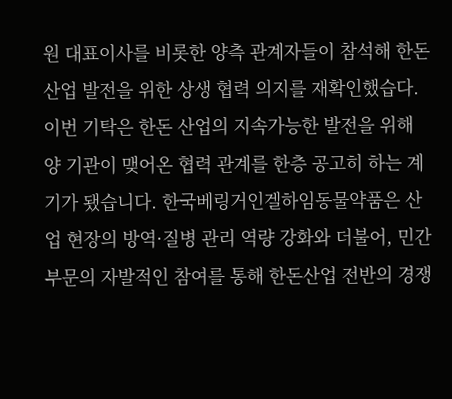원 대표이사를 비롯한 양측 관계자들이 참석해 한돈산업 발전을 위한 상생 협력 의지를 재확인했습다. 이번 기탁은 한돈 산업의 지속가능한 발전을 위해 양 기관이 맺어온 협력 관계를 한층 공고히 하는 계기가 됐습니다. 한국베링거인겔하임동물약품은 산업 현장의 방역·질병 관리 역량 강화와 더불어, 민간 부문의 자발적인 참여를 통해 한돈산업 전반의 경쟁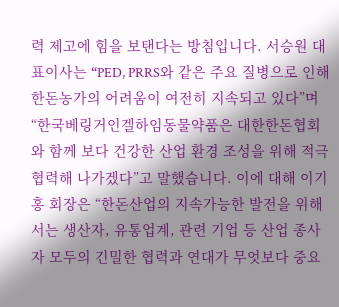력 제고에 힘을 보탠다는 방침입니다. 서승원 대표이사는 “PED, PRRS와 같은 주요 질병으로 인해 한돈농가의 어려움이 여전히 지속되고 있다”며 “한국베링거인겔하임동물약품은 대한한돈협회와 함께 보다 건강한 산업 환경 조성을 위해 적극 협력해 나가겠다”고 말했습니다. 이에 대해 이기홍 회장은 “한돈산업의 지속가능한 발전을 위해서는 생산자, 유통업계, 관련 기업 등 산업 종사자 모두의 긴밀한 협력과 연대가 무엇보다 중요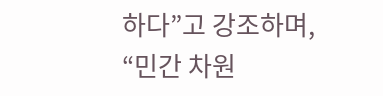하다”고 강조하며, “민간 차원